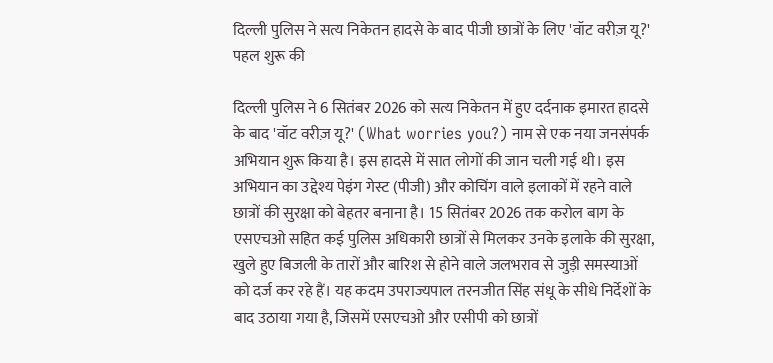दिल्ली पुलिस ने सत्य निकेतन हादसे के बाद पीजी छात्रों के लिए 'वॉट वरीज़ यू?' पहल शुरू की

दिल्ली पुलिस ने 6 सितंबर 2026 को सत्य निकेतन में हुए दर्दनाक इमारत हादसे के बाद 'वॉट वरीज़ यू?' (What worries you?) नाम से एक नया जनसंपर्क अभियान शुरू किया है। इस हादसे में सात लोगों की जान चली गई थी। इस अभियान का उद्देश्य पेइंग गेस्ट (पीजी) और कोचिंग वाले इलाकों में रहने वाले छात्रों की सुरक्षा को बेहतर बनाना है। 15 सितंबर 2026 तक करोल बाग के एसएचओ सहित कई पुलिस अधिकारी छात्रों से मिलकर उनके इलाके की सुरक्षा, खुले हुए बिजली के तारों और बारिश से होने वाले जलभराव से जुड़ी समस्याओं को दर्ज कर रहे हैं। यह कदम उपराज्यपाल तरनजीत सिंह संधू के सीधे निर्देशों के बाद उठाया गया है, जिसमें एसएचओ और एसीपी को छात्रों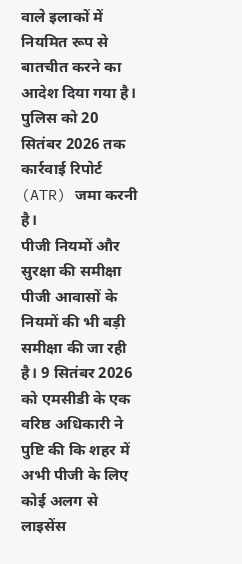वाले इलाकों में नियमित रूप से बातचीत करने का आदेश दिया गया है। पुलिस को 20 सितंबर 2026 तक कार्रवाई रिपोर्ट (ATR) जमा करनी है।
पीजी नियमों और सुरक्षा की समीक्षा
पीजी आवासों के नियमों की भी बड़ी समीक्षा की जा रही है। 9 सितंबर 2026 को एमसीडी के एक वरिष्ठ अधिकारी ने पुष्टि की कि शहर में अभी पीजी के लिए कोई अलग से लाइसेंस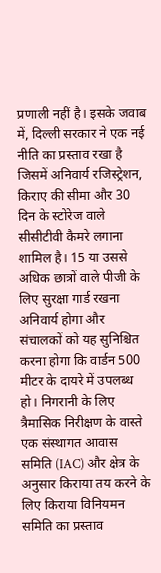प्रणाली नहीं है। इसके जवाब में, दिल्ली सरकार ने एक नई नीति का प्रस्ताव रखा है जिसमें अनिवार्य रजिस्ट्रेशन, किराए की सीमा और 30 दिन के स्टोरेज वाले सीसीटीवी कैमरे लगाना शामिल है। 15 या उससे अधिक छात्रों वाले पीजी के लिए सुरक्षा गार्ड रखना अनिवार्य होगा और संचालकों को यह सुनिश्चित करना होगा कि वार्डन 500 मीटर के दायरे में उपलब्ध हो। निगरानी के लिए त्रैमासिक निरीक्षण के वास्ते एक संस्थागत आवास समिति (IAC) और क्षेत्र के अनुसार किराया तय करने के लिए किराया विनियमन समिति का प्रस्ताव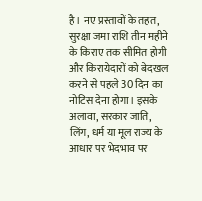है। नए प्रस्तावों के तहत, सुरक्षा जमा राशि तीन महीने के किराए तक सीमित होगी और किरायेदारों को बेदखल करने से पहले 30 दिन का नोटिस देना होगा। इसके अलावा, सरकार जाति, लिंग, धर्म या मूल राज्य के आधार पर भेदभाव पर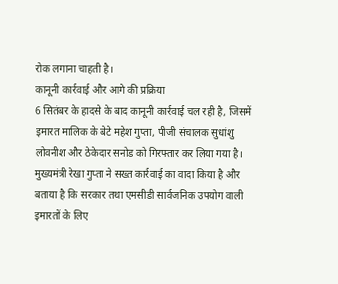रोक लगाना चाहती है।
कानूनी कार्रवाई और आगे की प्रक्रिया
6 सितंबर के हादसे के बाद कानूनी कार्रवाई चल रही है, जिसमें इमारत मालिक के बेटे महेश गुप्ता, पीजी संचालक सुधांशु लोवनीश और ठेकेदार सनोड को गिरफ्तार कर लिया गया है। मुख्यमंत्री रेखा गुप्ता ने सख्त कार्रवाई का वादा किया है और बताया है कि सरकार तथा एमसीडी सार्वजनिक उपयोग वाली इमारतों के लिए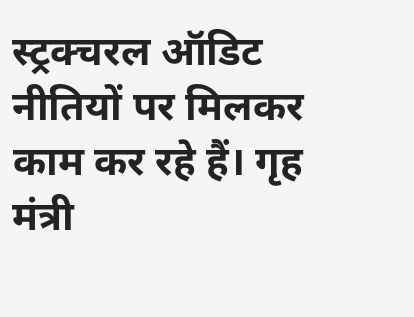स्ट्रक्चरल ऑडिट नीतियों पर मिलकर काम कर रहे हैं। गृह मंत्री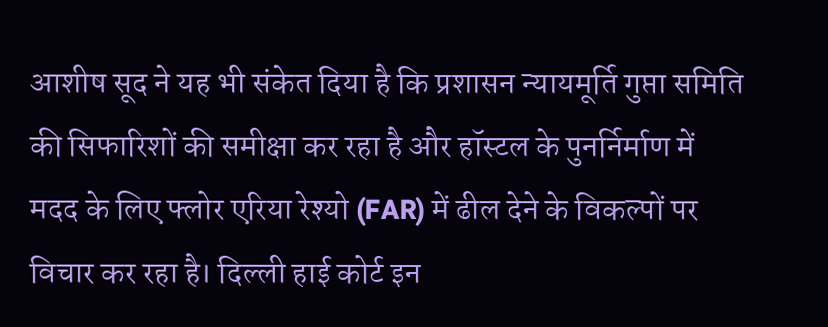आशीष सूद ने यह भी संकेत दिया है कि प्रशासन न्यायमूर्ति गुप्ता समिति की सिफारिशों की समीक्षा कर रहा है और हॉस्टल के पुनर्निर्माण में मदद के लिए फ्लोर एरिया रेश्यो (FAR) में ढील देने के विकल्पों पर विचार कर रहा है। दिल्ली हाई कोर्ट इन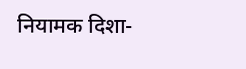नियामक दिशा-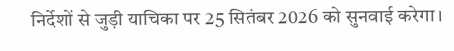निर्देशों से जुड़ी याचिका पर 25 सितंबर 2026 को सुनवाई करेगा।